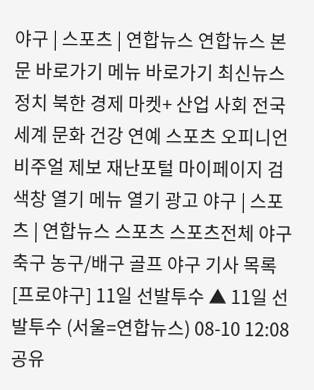야구 | 스포츠 | 연합뉴스 연합뉴스 본문 바로가기 메뉴 바로가기 최신뉴스 정치 북한 경제 마켓+ 산업 사회 전국 세계 문화 건강 연예 스포츠 오피니언 비주얼 제보 재난포털 마이페이지 검색창 열기 메뉴 열기 광고 야구 | 스포츠 | 연합뉴스 스포츠 스포츠전체 야구 축구 농구/배구 골프 야구 기사 목록 [프로야구] 11일 선발투수 ▲ 11일 선발투수 (서울=연합뉴스) 08-10 12:08 공유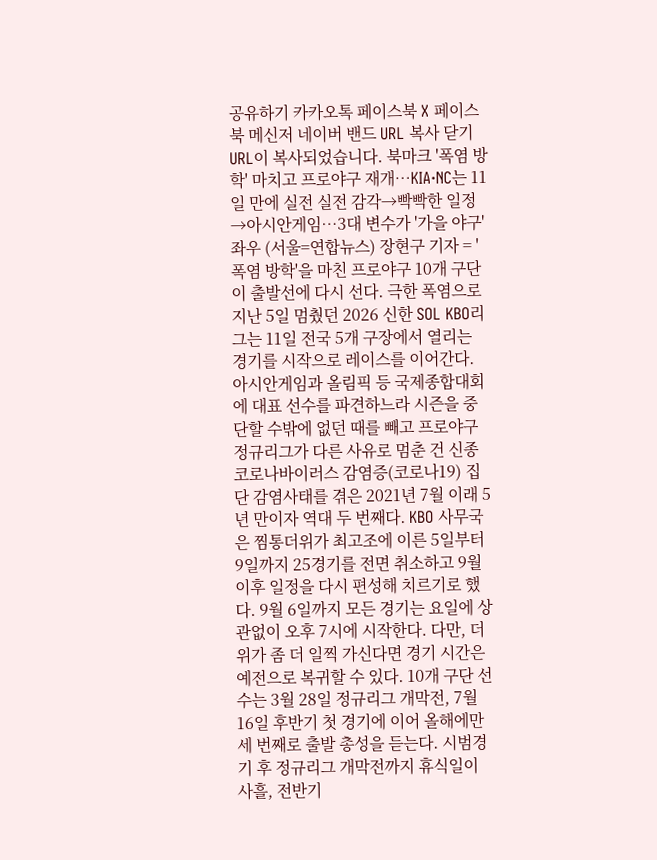공유하기 카카오톡 페이스북 X 페이스북 메신저 네이버 밴드 URL 복사 닫기 URL이 복사되었습니다. 북마크 '폭염 방학' 마치고 프로야구 재개…KIA·NC는 11일 만에 실전 실전 감각→빡빡한 일정→아시안게임…3대 변수가 '가을 야구' 좌우 (서울=연합뉴스) 장현구 기자 = '폭염 방학'을 마친 프로야구 10개 구단이 출발선에 다시 선다. 극한 폭염으로 지난 5일 멈췄던 2026 신한 SOL KBO리그는 11일 전국 5개 구장에서 열리는 경기를 시작으로 레이스를 이어간다. 아시안게임과 올림픽 등 국제종합대회에 대표 선수를 파견하느라 시즌을 중단할 수밖에 없던 때를 빼고 프로야구 정규리그가 다른 사유로 멈춘 건 신종 코로나바이러스 감염증(코로나19) 집단 감염사태를 겪은 2021년 7월 이래 5년 만이자 역대 두 번째다. KBO 사무국은 찜통더위가 최고조에 이른 5일부터 9일까지 25경기를 전면 취소하고 9월 이후 일정을 다시 편성해 치르기로 했다. 9월 6일까지 모든 경기는 요일에 상관없이 오후 7시에 시작한다. 다만, 더위가 좀 더 일찍 가신다면 경기 시간은 예전으로 복귀할 수 있다. 10개 구단 선수는 3월 28일 정규리그 개막전, 7월 16일 후반기 첫 경기에 이어 올해에만 세 번째로 출발 총성을 듣는다. 시범경기 후 정규리그 개막전까지 휴식일이 사흘, 전반기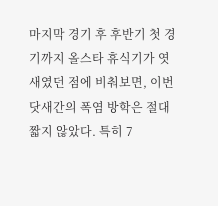마지막 경기 후 후반기 첫 경기까지 올스타 휴식기가 엿새였던 점에 비춰보면, 이번 닷새간의 폭염 방학은 절대 짧지 않았다. 특히 7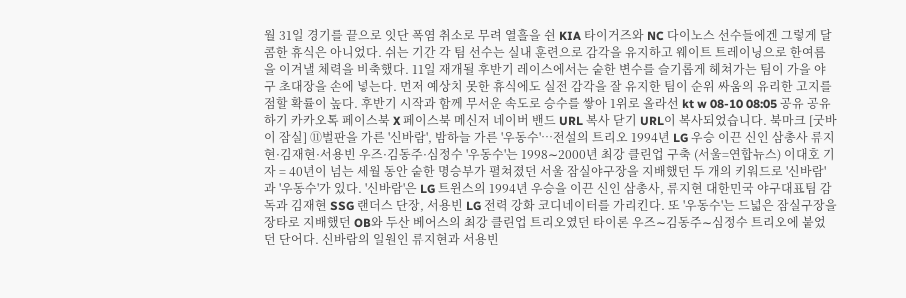월 31일 경기를 끝으로 잇단 폭염 취소로 무려 열흘을 쉰 KIA 타이거즈와 NC 다이노스 선수들에겐 그렇게 달콤한 휴식은 아니었다. 쉬는 기간 각 팀 선수는 실내 훈련으로 감각을 유지하고 웨이트 트레이닝으로 한여름을 이겨낼 체력을 비축했다. 11일 재개될 후반기 레이스에서는 숱한 변수를 슬기롭게 헤쳐가는 팀이 가을 야구 초대장을 손에 넣는다. 먼저 예상치 못한 휴식에도 실전 감각을 잘 유지한 팀이 순위 싸움의 유리한 고지를 점할 확률이 높다. 후반기 시작과 함께 무서운 속도로 승수를 쌓아 1위로 올라선 kt w 08-10 08:05 공유 공유하기 카카오톡 페이스북 X 페이스북 메신저 네이버 밴드 URL 복사 닫기 URL이 복사되었습니다. 북마크 [굿바이 잠실] ⑪벌판을 가른 '신바람', 밤하늘 가른 '우동수'…전설의 트리오 1994년 LG 우승 이끈 신인 삼총사 류지현·김재현·서용빈 우즈·김동주·심정수 '우동수'는 1998∼2000년 최강 클린업 구축 (서울=연합뉴스) 이대호 기자 = 40년이 넘는 세월 동안 숱한 명승부가 펼쳐졌던 서울 잠실야구장을 지배했던 두 개의 키워드로 '신바람'과 '우동수'가 있다. '신바람'은 LG 트윈스의 1994년 우승을 이끈 신인 삼총사, 류지현 대한민국 야구대표팀 감독과 김재현 SSG 랜더스 단장, 서용빈 LG 전력 강화 코디네이터를 가리킨다. 또 '우동수'는 드넓은 잠실구장을 장타로 지배했던 OB와 두산 베어스의 최강 클린업 트리오였던 타이론 우즈∼김동주∼심정수 트리오에 붙었던 단어다. 신바람의 일원인 류지현과 서용빈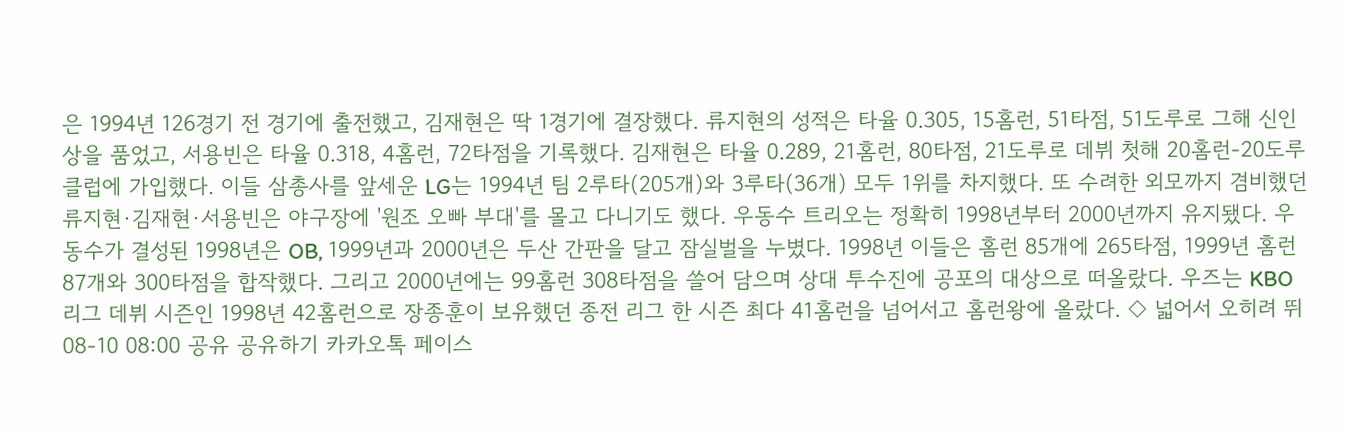은 1994년 126경기 전 경기에 출전했고, 김재현은 딱 1경기에 결장했다. 류지현의 성적은 타율 0.305, 15홈런, 51타점, 51도루로 그해 신인상을 품었고, 서용빈은 타율 0.318, 4홈런, 72타점을 기록했다. 김재현은 타율 0.289, 21홈런, 80타점, 21도루로 데뷔 첫해 20홈런-20도루 클럽에 가입했다. 이들 삼총사를 앞세운 LG는 1994년 팀 2루타(205개)와 3루타(36개) 모두 1위를 차지했다. 또 수려한 외모까지 겸비했던 류지현·김재현·서용빈은 야구장에 '원조 오빠 부대'를 몰고 다니기도 했다. 우동수 트리오는 정확히 1998년부터 2000년까지 유지됐다. 우동수가 결성된 1998년은 OB, 1999년과 2000년은 두산 간판을 달고 잠실벌을 누볐다. 1998년 이들은 홈런 85개에 265타점, 1999년 홈런 87개와 300타점을 합작했다. 그리고 2000년에는 99홈런 308타점을 쓸어 담으며 상대 투수진에 공포의 대상으로 떠올랐다. 우즈는 KBO리그 데뷔 시즌인 1998년 42홈런으로 장종훈이 보유했던 종전 리그 한 시즌 최다 41홈런을 넘어서고 홈런왕에 올랐다. ◇ 넓어서 오히려 뛰 08-10 08:00 공유 공유하기 카카오톡 페이스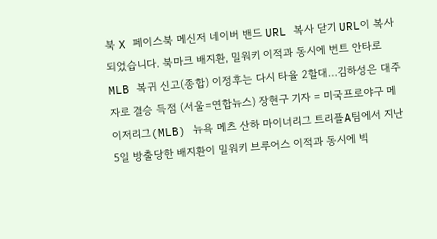북 X 페이스북 메신저 네이버 밴드 URL 복사 닫기 URL이 복사되었습니다. 북마크 배지환, 밀워키 이적과 동시에 번트 안타로 MLB 복귀 신고(종합) 이정후는 다시 타율 2할대…김하성은 대주자로 결승 득점 (서울=연합뉴스) 장현구 기자 = 미국프로야구 메이저리그(MLB) 뉴욕 메츠 산하 마이너리그 트리플A팀에서 지난 5일 방출당한 배지환이 밀워키 브루어스 이적과 동시에 빅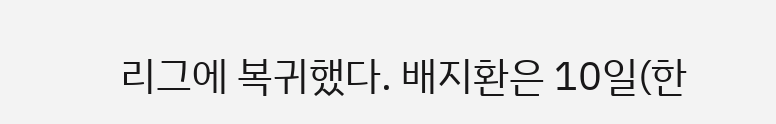리그에 복귀했다. 배지환은 10일(한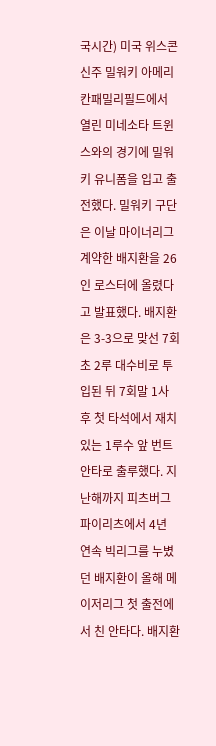국시간) 미국 위스콘신주 밀워키 아메리칸패밀리필드에서 열린 미네소타 트윈스와의 경기에 밀워키 유니폼을 입고 출전했다. 밀워키 구단은 이날 마이너리그 계약한 배지환을 26인 로스터에 올렸다고 발표했다. 배지환은 3-3으로 맞선 7회초 2루 대수비로 투입된 뒤 7회말 1사 후 첫 타석에서 재치 있는 1루수 앞 번트 안타로 출루했다. 지난해까지 피츠버그 파이리츠에서 4년 연속 빅리그를 누볐던 배지환이 올해 메이저리그 첫 출전에서 친 안타다. 배지환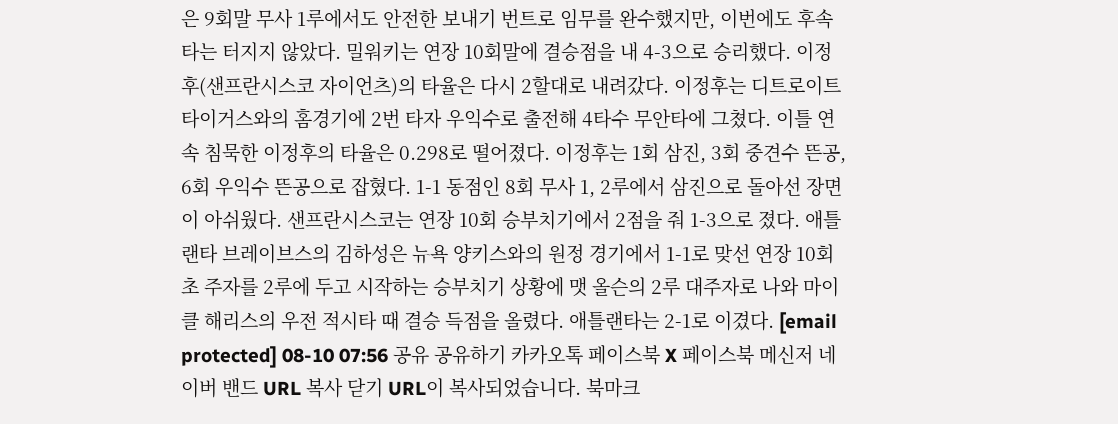은 9회말 무사 1루에서도 안전한 보내기 번트로 임무를 완수했지만, 이번에도 후속타는 터지지 않았다. 밀워키는 연장 10회말에 결승점을 내 4-3으로 승리했다. 이정후(샌프란시스코 자이언츠)의 타율은 다시 2할대로 내려갔다. 이정후는 디트로이트 타이거스와의 홈경기에 2번 타자 우익수로 출전해 4타수 무안타에 그쳤다. 이틀 연속 침묵한 이정후의 타율은 0.298로 떨어졌다. 이정후는 1회 삼진, 3회 중견수 뜬공, 6회 우익수 뜬공으로 잡혔다. 1-1 동점인 8회 무사 1, 2루에서 삼진으로 돌아선 장면이 아쉬웠다. 샌프란시스코는 연장 10회 승부치기에서 2점을 줘 1-3으로 졌다. 애틀랜타 브레이브스의 김하성은 뉴욕 양키스와의 원정 경기에서 1-1로 맞선 연장 10회초 주자를 2루에 두고 시작하는 승부치기 상황에 맷 올슨의 2루 대주자로 나와 마이클 해리스의 우전 적시타 때 결승 득점을 올렸다. 애틀랜타는 2-1로 이겼다. [email protected] 08-10 07:56 공유 공유하기 카카오톡 페이스북 X 페이스북 메신저 네이버 밴드 URL 복사 닫기 URL이 복사되었습니다. 북마크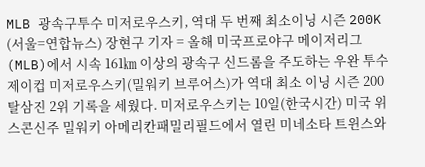MLB 광속구투수 미저로우스키, 역대 두 번째 최소이닝 시즌 200K (서울=연합뉴스) 장현구 기자 = 올해 미국프로야구 메이저리그(MLB)에서 시속 161㎞ 이상의 광속구 신드롬을 주도하는 우완 투수 제이컵 미저로우스키(밀워키 브루어스)가 역대 최소 이닝 시즌 200탈삼진 2위 기록을 세웠다. 미저로우스키는 10일(한국시간) 미국 위스콘신주 밀워키 아메리칸패밀리필드에서 열린 미네소타 트윈스와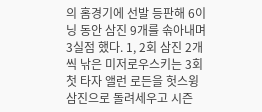의 홈경기에 선발 등판해 6이닝 동안 삼진 9개를 솎아내며 3실점 했다. 1, 2회 삼진 2개씩 낚은 미저로우스키는 3회 첫 타자 앨런 로든을 헛스윙 삼진으로 돌려세우고 시즌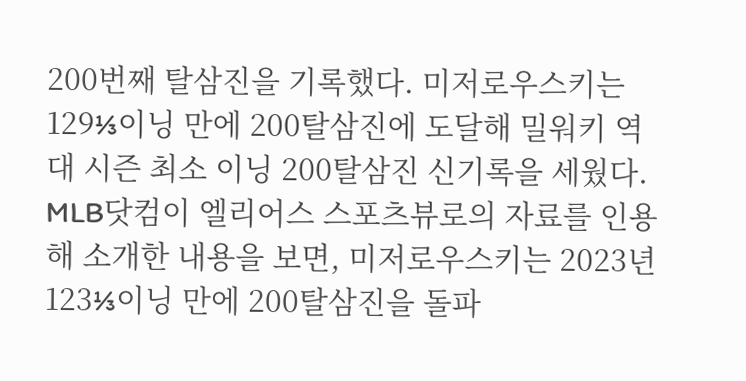200번째 탈삼진을 기록했다. 미저로우스키는 129⅓이닝 만에 200탈삼진에 도달해 밀워키 역대 시즌 최소 이닝 200탈삼진 신기록을 세웠다. MLB닷컴이 엘리어스 스포츠뷰로의 자료를 인용해 소개한 내용을 보면, 미저로우스키는 2023년 123⅓이닝 만에 200탈삼진을 돌파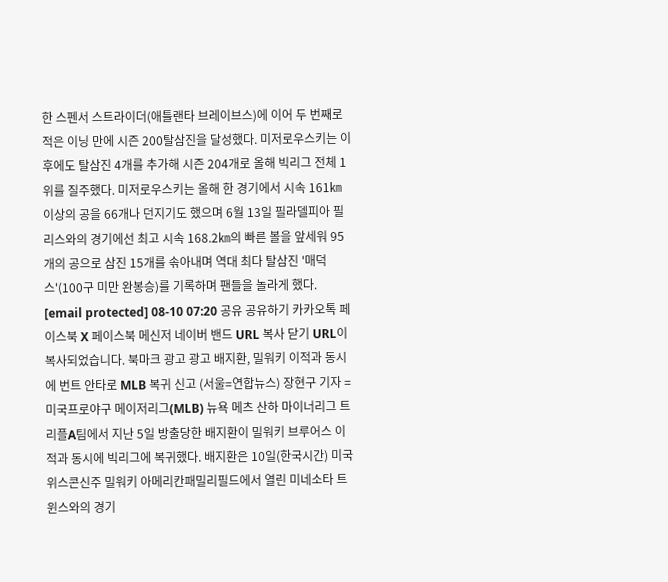한 스펜서 스트라이더(애틀랜타 브레이브스)에 이어 두 번째로 적은 이닝 만에 시즌 200탈삼진을 달성했다. 미저로우스키는 이후에도 탈삼진 4개를 추가해 시즌 204개로 올해 빅리그 전체 1위를 질주했다. 미저로우스키는 올해 한 경기에서 시속 161㎞ 이상의 공을 66개나 던지기도 했으며 6월 13일 필라델피아 필리스와의 경기에선 최고 시속 168.2㎞의 빠른 볼을 앞세워 95개의 공으로 삼진 15개를 솎아내며 역대 최다 탈삼진 '매덕스'(100구 미만 완봉승)를 기록하며 팬들을 놀라게 했다. [email protected] 08-10 07:20 공유 공유하기 카카오톡 페이스북 X 페이스북 메신저 네이버 밴드 URL 복사 닫기 URL이 복사되었습니다. 북마크 광고 광고 배지환, 밀워키 이적과 동시에 번트 안타로 MLB 복귀 신고 (서울=연합뉴스) 장현구 기자 = 미국프로야구 메이저리그(MLB) 뉴욕 메츠 산하 마이너리그 트리플A팀에서 지난 5일 방출당한 배지환이 밀워키 브루어스 이적과 동시에 빅리그에 복귀했다. 배지환은 10일(한국시간) 미국 위스콘신주 밀워키 아메리칸패밀리필드에서 열린 미네소타 트윈스와의 경기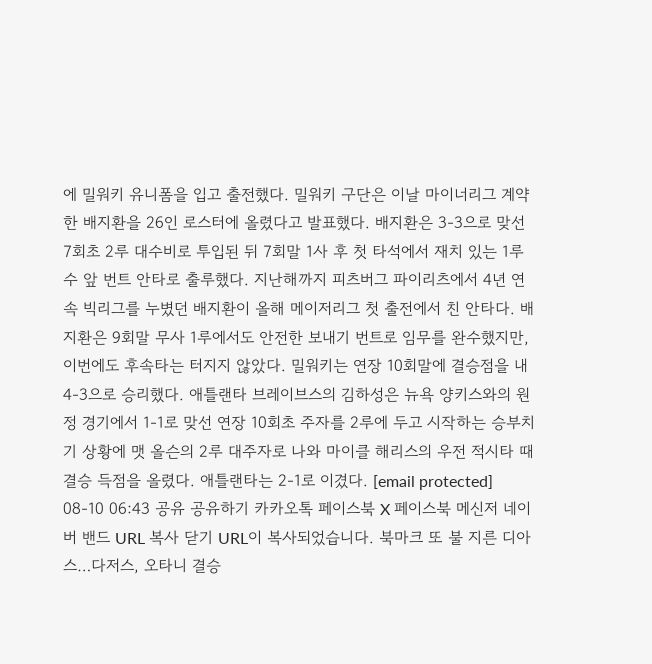에 밀워키 유니폼을 입고 출전했다. 밀워키 구단은 이날 마이너리그 계약한 배지환을 26인 로스터에 올렸다고 발표했다. 배지환은 3-3으로 맞선 7회초 2루 대수비로 투입된 뒤 7회말 1사 후 첫 타석에서 재치 있는 1루수 앞 번트 안타로 출루했다. 지난해까지 피츠버그 파이리츠에서 4년 연속 빅리그를 누볐던 배지환이 올해 메이저리그 첫 출전에서 친 안타다. 배지환은 9회말 무사 1루에서도 안전한 보내기 번트로 임무를 완수했지만, 이번에도 후속타는 터지지 않았다. 밀워키는 연장 10회말에 결승점을 내 4-3으로 승리했다. 애틀랜타 브레이브스의 김하성은 뉴욕 양키스와의 원정 경기에서 1-1로 맞선 연장 10회초 주자를 2루에 두고 시작하는 승부치기 상황에 맷 올슨의 2루 대주자로 나와 마이클 해리스의 우전 적시타 때 결승 득점을 올렸다. 애틀랜타는 2-1로 이겼다. [email protected] 08-10 06:43 공유 공유하기 카카오톡 페이스북 X 페이스북 메신저 네이버 밴드 URL 복사 닫기 URL이 복사되었습니다. 북마크 또 불 지른 디아스…다저스, 오타니 결승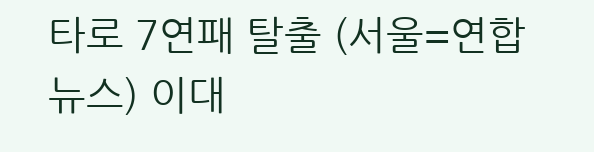타로 7연패 탈출 (서울=연합뉴스) 이대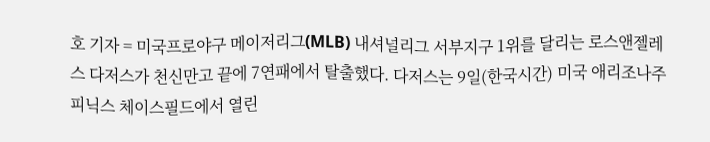호 기자 = 미국프로야구 메이저리그(MLB) 내셔널리그 서부지구 1위를 달리는 로스앤젤레스 다저스가 천신만고 끝에 7연패에서 탈출했다. 다저스는 9일(한국시간) 미국 애리조나주 피닉스 체이스필드에서 열린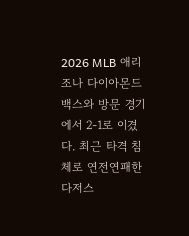2026 MLB 애리조나 다이아몬드백스와 방문 경기에서 2-1로 이겼다. 최근 타격 침체로 연전연패한 다저스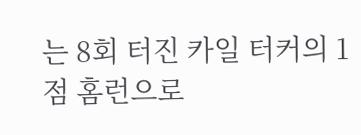는 8회 터진 카일 터커의 1점 홈런으로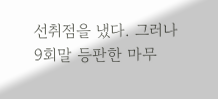선취점을 냈다. 그러나 9회말 등판한 마무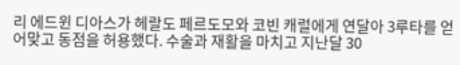리 에드윈 디아스가 헤랄도 페르도모와 코빈 캐럴에게 연달아 3루타를 얻어맞고 동점을 허용했다. 수술과 재활을 마치고 지난달 30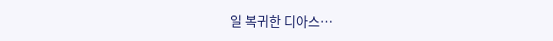일 복귀한 디아스…